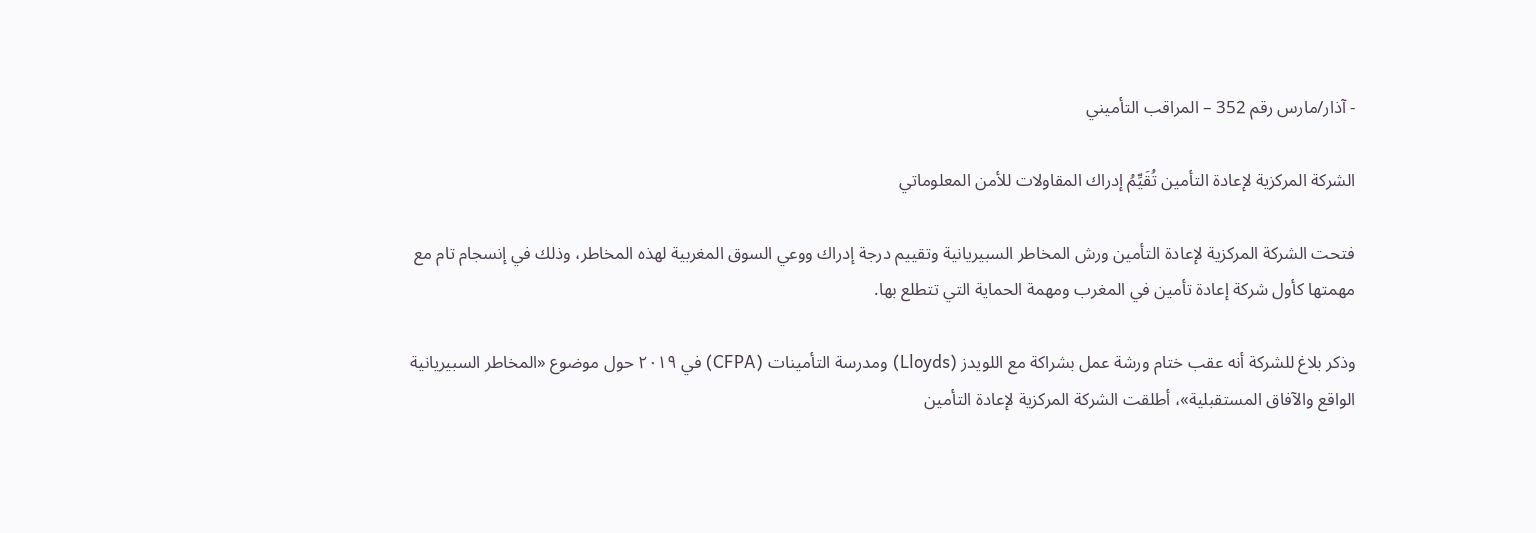- آذار/مارس رقم 352 – المراقب التأميني

الشركة المركزية لإعادة التأمين تُقَيِّمُ إدراك المقاولات للأمن المعلوماتي

فتحت الشركة المركزية لإعادة التأمين ورش المخاطر السبيريانية وتقييم درجة إدراك ووعي السوق المغربية لهذه المخاطر، وذلك في إنسجام تام مع مهمتها كأول شركة إعادة تأمين في المغرب ومهمة الحماية التي تتطلع بها.

وذكر بلاغ للشركة أنه عقب ختام ورشة عمل بشراكة مع اللويدز (Lloyds) ومدرسة التأمينات (CFPA) في ٢٠١٩ حول موضوع «المخاطر السبيريانية الواقع والآفاق المستقبلية»، أطلقت الشركة المركزية لإعادة التأمين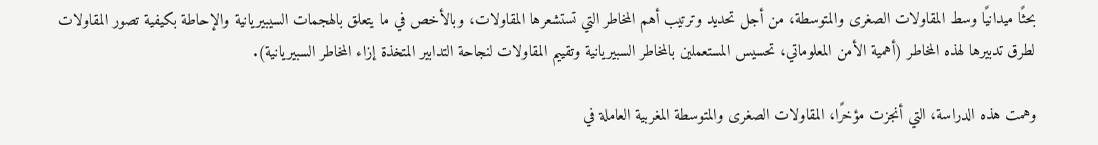بحثًا ميدانيًا وسط المقاولات الصغرى والمتوسطة، من أجل تحديد وترتيب أهم المخاطر التي تستشعرها المقاولات، وبالأخص في ما يتعلق بالهجمات السيبيريانية والإحاطة بكيفية تصور المقاولات لطرق تدبيرها لهذه المخاطر (أهمية الأمن المعلوماتي، تحسيس المستعملين بالمخاطر السبيريانية وتقييم المقاولات لنجاحة التدابير المتخذة إزاء المخاطر السبيريانية).

وهمت هذه الدراسة، التي أنجزت مؤخرًا، المقاولات الصغرى والمتوسطة المغربية العاملة في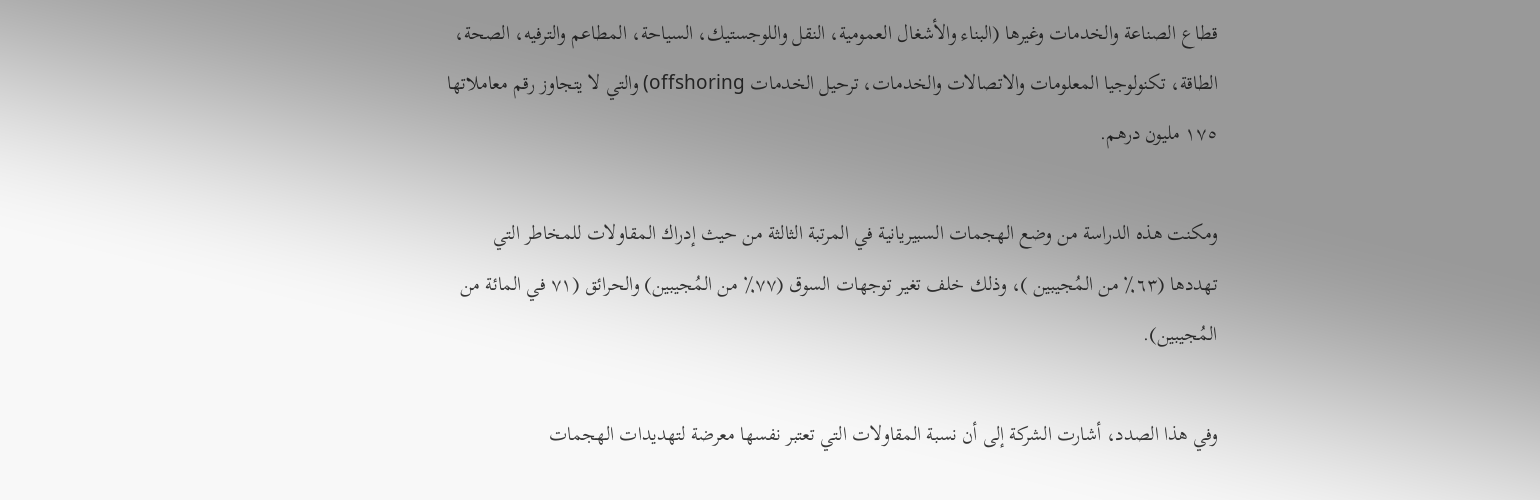قطاع الصناعة والخدمات وغيرها (البناء والأشغال العمومية، النقل واللوجستيك، السياحة، المطاعم والترفيه، الصحة، الطاقة، تكنولوجيا المعلومات والاتصالات والخدمات، ترحيل الخدمات offshoring) والتي لا يتجاوز رقم معاملاتها ١٧٥ مليون درهم.

ومكنت هذه الدراسة من وضع الهجمات السبيريانية في المرتبة الثالثة من حيث إدراك المقاولات للمخاطر التي تهددها (٦٣٪ من المُجيبين )، وذلك خلف تغير توجهات السوق (٧٧٪ من المُجيبين) والحرائق (٧١ في المائة من المُجيبين).

وفي هذا الصدد، أشارت الشركة إلى أن نسبة المقاولات التي تعتبر نفسها معرضة لتهديدات الهجمات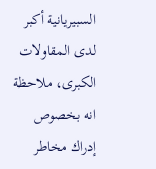السبيريانية أكبر لدى المقاولات الكبرى، ملاحظة انه بخصوص إدراك مخاطر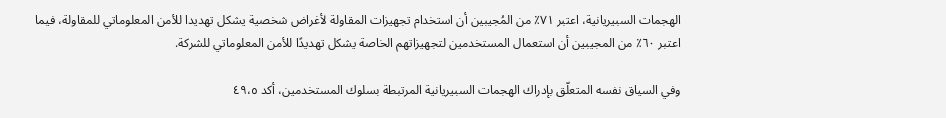الهجمات السبيريانية، اعتبر ٧١٪ من المُجيبين أن استخدام تجهيزات المقاولة لأغراض شخصية يشكل تهديدا للأمن المعلوماتي للمقاولة، فيما اعتبر ٦٠٪ من المجيبين أن استعمال المستخدمين لتجهيزاتهم الخاصة يشكل تهديدًا للأمن المعلوماتي للشركة.

وفي السياق نفسه المتعلّق بإدراك الهجمات السبيريانية المرتبطة بسلوك المستخدمين، أكد ٤٩،٥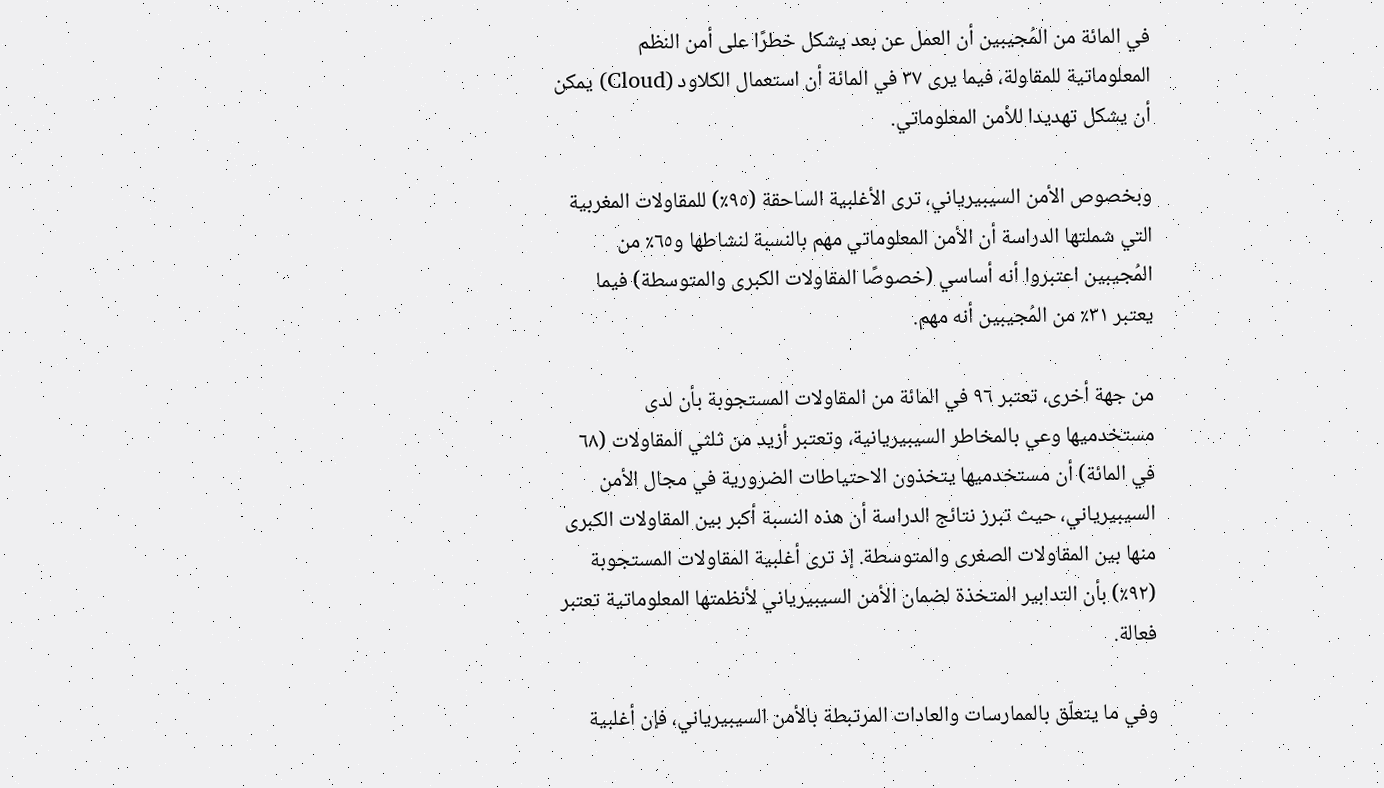في المائة من المُجيبين أن العمل عن بعد يشكل خطرًا على أمن النظم المعلوماتية للمقاولة، فيما يرى ٣٧ في المائة أن استعمال الكلاود (Cloud) يمكن أن يشكل تهديدا للأمن المعلوماتي.

وبخصوص الأمن السيبيرياني، ترى الأغلبية الساحقة (٩٥٪) للمقاولات المغربية التي شملتها الدراسة أن الأمن المعلوماتي مهم بالنسبة لنشاطها و٦٥٪ من المُجيبين اعتبروا أنه أساسي (خصوصًا المقاولات الكبرى والمتوسطة) فيما يعتبر ٣١٪ من المُجيبين أنه مهم.

من جهة أخرى، تعتبر ٩٦ في المائة من المقاولات المستجوبة بأن لدى مستخدميها وعي بالمخاطر السيبيريانية، وتعتبر أزيد من ثلثي المقاولات (٦٨ في المائة) أن مستخدميها يتخذون الاحتياطات الضرورية في مجال الأمن السيبيرياني، حيث تبرز نتائج الدراسة أن هذه النسبة أكبر بين المقاولات الكبرى منها بين المقاولات الصغرى والمتوسطة. إذ ترى أغلبية المقاولات المستجوبة (٩٢٪) بأن التدابير المتخذة لضمان الأمن السيبيرياني لأنظمتها المعلوماتية تعتبر فعالة.

وفي ما يتعلّق بالممارسات والعادات المرتبطة بالأمن السيبيرياني، فإن أغلبية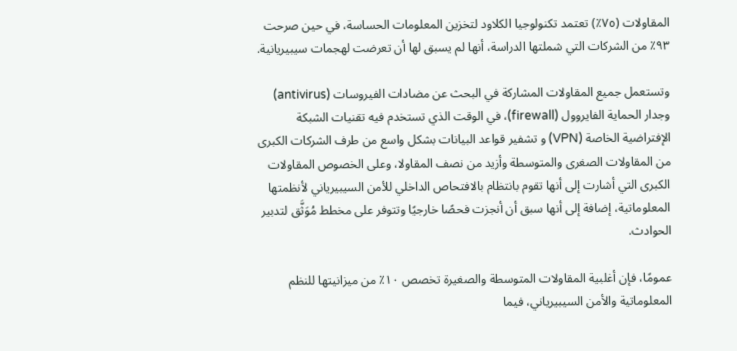المقاولات (٧٥٪) تعتمد تكنولوجيا الكلاود لتخزين المعلومات الحساسة، في حين صرحت ٩٣٪ من الشركات التي شملتها الدراسة، أنها لم يسبق لها أن تعرضت لهجمات سيبيريانية.

وتستعمل جميع المقاولات المشاركة في البحث عن مضادات الفيروسات (antivirus) وجدار الحماية الفايروول (firewall)، في الوقت الذي تستخدم فيه تقنيات الشبكة الإفتراضية الخاصة (VPN) و تشفير قواعد البيانات بشكل واسع من طرف الشركات الكبرى من المقاولات الصغرى والمتوسطة وأزيد من نصف المقاولا، وعلى الخصوص المقاولات الكبرى التي أشارت إلى أنها تقوم بانتظام بالافتحاص الداخلي للأمن السيبيرياني لأنظمتها المعلوماتية، إضافة إلى أنها سبق أن أنجزت فحصًا خارجيًا وتتوفر على مخطط مُوَثَّق لتدبير الحوادث.

عمومًا، فإن أغلبية المقاولات المتوسطة والصغيرة تخصص ١٠٪ من ميزانيتها للنظم المعلوماتية والأمن السيبيرياني، فيما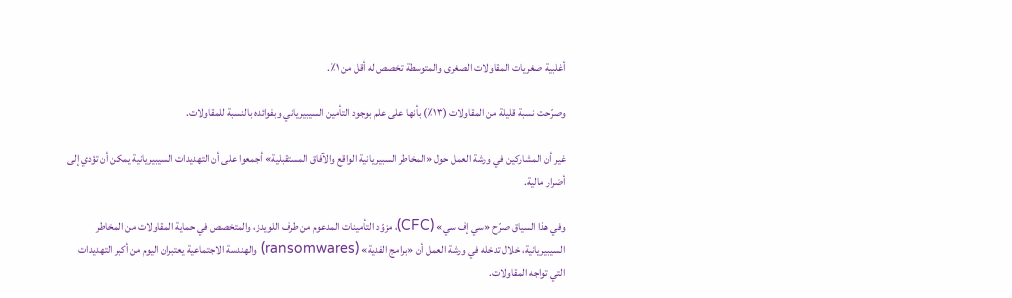أغلبية صغريات المقاولات الصغرى والمتوسطة تخصص له أقل من ١٪.

وصرّحت نسبة قليلة من المقاولات (١٣٪) بأنها على علم بوجود التأمين السيبيرياني وبفوائده بالنسبة للمقاولات.

غير أن المشاركين في ورشة العمل حول «المخاطر السبيريانية الواقع والآفاق المستقبلية» أجمعوا على أن التهديدات السيبيريانية يمكن أن تؤدي إلى أضرار مالية.

وفي هذا السياق صرّح «سي إف سي» (CFC)، مزوّد التأمينات المدعوم من طرف اللويدز، والمتخصص في حماية المقاولات من المخاطر السيبيريانية، خلال تدخله في ورشة العمل أن «برامج الفدية» (ransomwares) والهندسة الاجتماعية يعتبران اليوم من أكبر التهديدات التي تواجه المقاولات.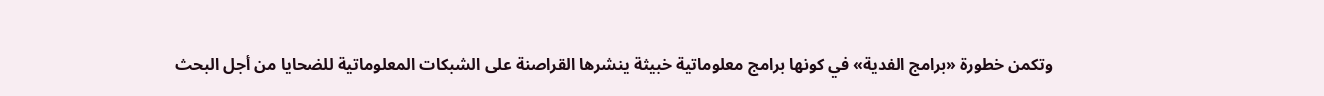وتكمن خطورة «برامج الفدية» في كونها برامج معلوماتية خبيثة ينشرها القراصنة على الشبكات المعلوماتية للضحايا من أجل البحث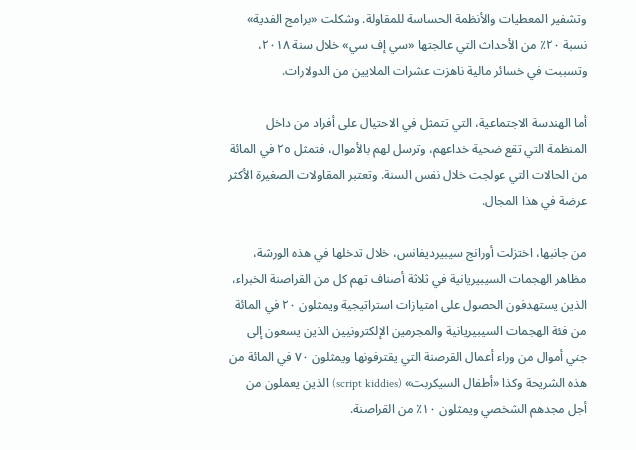وتشفير المعطيات والأنظمة الحساسة للمقاولة. وشكلت «برامج الفدية» نسبة ٢٠٪ من الأحداث التي عالجتها «سي إف سي» خلال سنة ٢٠١٨، وتسببت في خسائر مالية ناهزت عشرات الملايين من الدولارات.

أما الهندسة الاجتماعية، التي تتمثل في الاحتيال على أفراد من داخل المنظمة التي تقع ضحية خداعهم، وترسل لهم بالأموال، فتمثل ٢٥ في المائة من الحالات التي عولجت خلال نفس السنة. وتعتبر المقاولات الصغيرة الأكثر عرضة في هذا المجال.

من جانبها، اختزلت أورانج سيبيرديفانس، خلال تدخلها في هذه الورشة، مظاهر الهجمات السيبيريانية في ثلاثة أصناف تهم كل من القراصنة الخبراء، الذين يستهدفون الحصول على امتيازات استراتيجية ويمثلون ٢٠ في المائة من فئة الهجمات السيبيريانية والمجرمين الإلكترونيين الذين يسعون إلى جني أموال من وراء أعمال القرصنة التي يقترفونها ويمثلون ٧٠ في المائة من هذه الشريحة وكذا «أطفال السيكربت» (script kiddies) الذين يعملون من أجل مجدهم الشخصي ويمثلون ١٠٪ من القراصنة.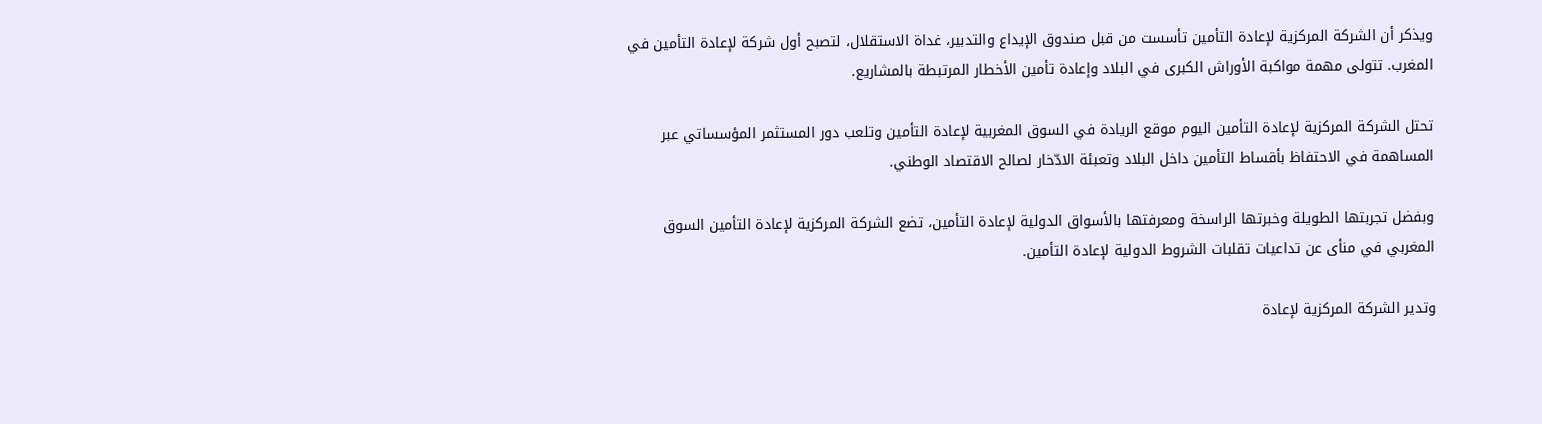ويذكر أن الشركة المركزية لإعادة التأمين تأسست من قبل صندوق الإيداع والتدبير، غداة الاستقلال، لتصبح أول شركة لإعادة التأمين في المغرب. تتولى مهمة مواكبة الأوراش الكبرى في البلاد وإعادة تأمين الأخطار المرتبطة بالمشاريع.

تحتل الشركة المركزية لإعادة التأمين اليوم موقع الريادة في السوق المغربية لإعادة التأمين وتلعب دور المستثمر المؤسساتي عبر المساهمة في الاحتفاظ بأقساط التأمين داخل البلاد وتعبئة الادّخار لصالح الاقتصاد الوطني.

وبفضل تجربتها الطويلة وخبرتها الراسخة ومعرفتها بالأسواق الدولية لإعادة التأمين، تضع الشركة المركزية لإعادة التأمين السوق المغربي في منأى عن تداعيات تقلبات الشروط الدولية لإعادة التأمين.

وتدير الشركة المركزية لإعادة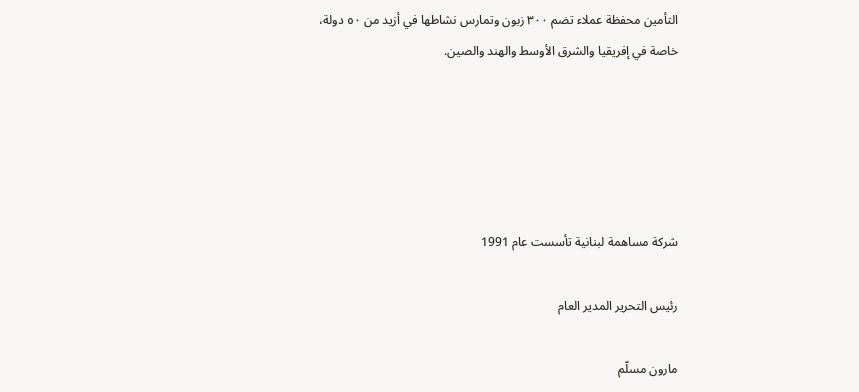التأمين محفظة عملاء تضم ٣٠٠ زبون وتمارس نشاطها في أزيد من ٥٠ دولة، خاصة في إفريقيا والشرق الأوسط والهند والصين.





شركة مساهمة لبنانية تأسست عام 1991

رئيس التحرير المدير العام

مارون مسلّم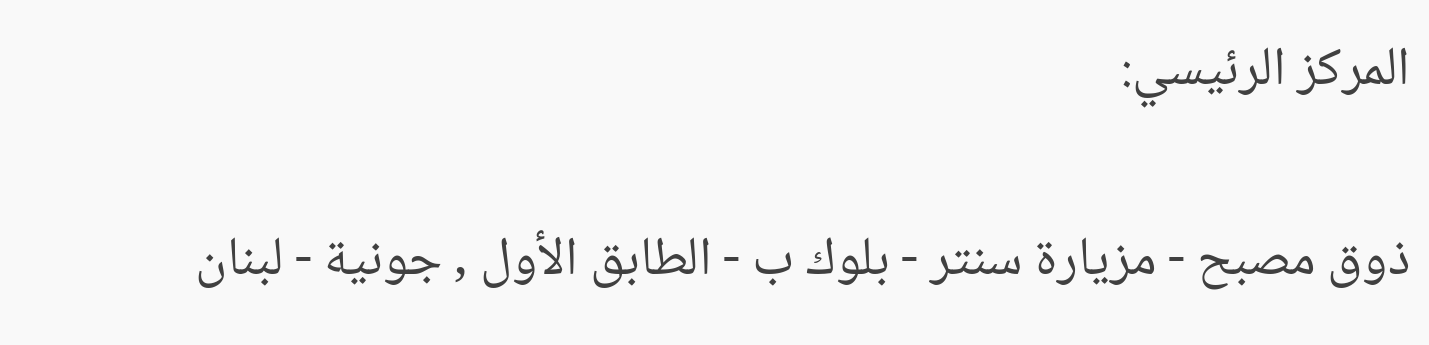المركز الرئيسي:

ذوق مصبح - مزيارة سنتر - بلوك ب - الطابق الأول , جونية - لبنان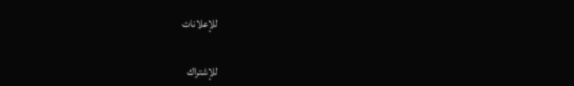للإعلانات

للإشتراك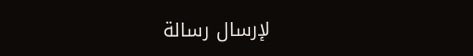لإرسال رسالة